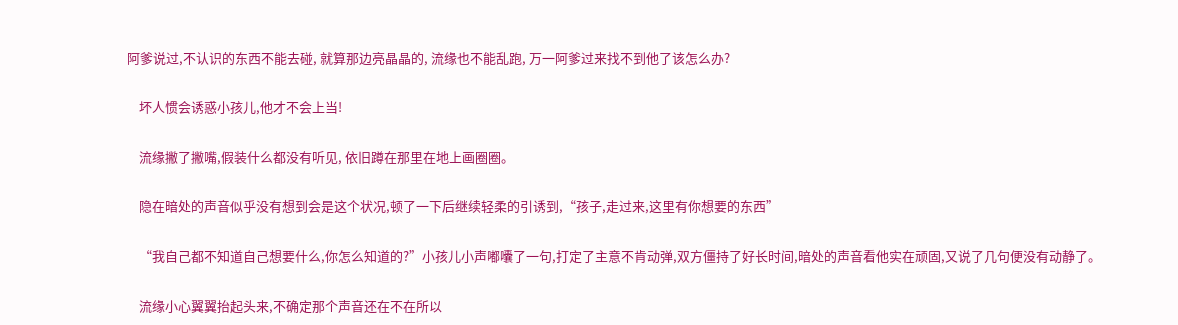阿爹说过,不认识的东西不能去碰, 就算那边亮晶晶的, 流缘也不能乱跑, 万一阿爹过来找不到他了该怎么办?

    坏人惯会诱惑小孩儿,他才不会上当!

    流缘撇了撇嘴,假装什么都没有听见, 依旧蹲在那里在地上画圈圈。

    隐在暗处的声音似乎没有想到会是这个状况,顿了一下后继续轻柔的引诱到,“孩子,走过来,这里有你想要的东西”

    “我自己都不知道自己想要什么,你怎么知道的?”小孩儿小声嘟囔了一句,打定了主意不肯动弹,双方僵持了好长时间,暗处的声音看他实在顽固,又说了几句便没有动静了。

    流缘小心翼翼抬起头来,不确定那个声音还在不在所以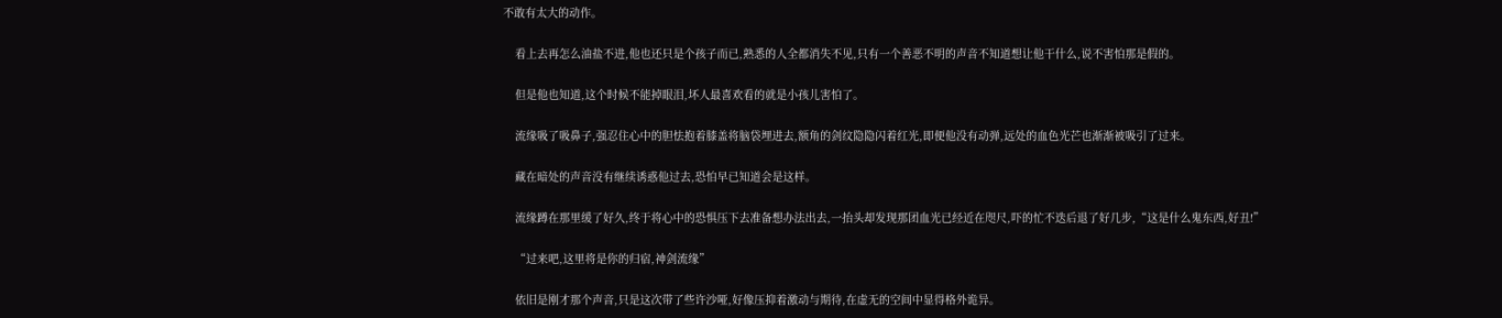不敢有太大的动作。

    看上去再怎么油盐不进,他也还只是个孩子而已,熟悉的人全都消失不见,只有一个善恶不明的声音不知道想让他干什么,说不害怕那是假的。

    但是他也知道,这个时候不能掉眼泪,坏人最喜欢看的就是小孩儿害怕了。

    流缘吸了吸鼻子,强忍住心中的胆怯抱着膝盖将脑袋埋进去,额角的剑纹隐隐闪着红光,即便他没有动弹,远处的血色光芒也渐渐被吸引了过来。

    藏在暗处的声音没有继续诱惑他过去,恐怕早已知道会是这样。

    流缘蹲在那里缓了好久,终于将心中的恐惧压下去准备想办法出去,一抬头却发现那团血光已经近在咫尺,吓的忙不迭后退了好几步,“这是什么鬼东西,好丑!”

    “过来吧,这里将是你的归宿,神剑流缘”

    依旧是刚才那个声音,只是这次带了些许沙哑,好像压抑着激动与期待,在虚无的空间中显得格外诡异。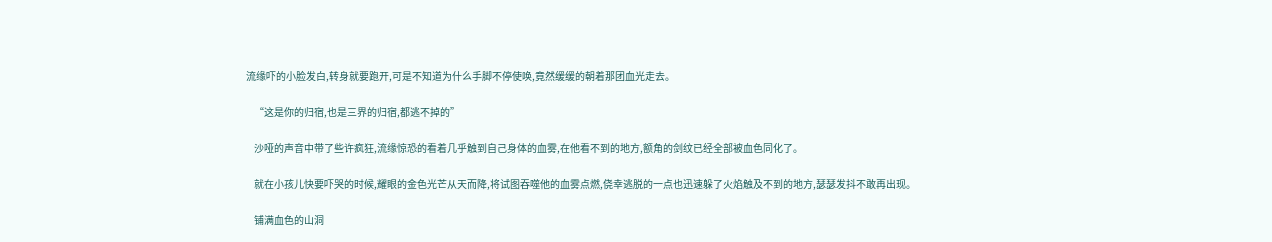流缘吓的小脸发白,转身就要跑开,可是不知道为什么手脚不停使唤,竟然缓缓的朝着那团血光走去。

    “这是你的归宿,也是三界的归宿,都逃不掉的”

    沙哑的声音中带了些许疯狂,流缘惊恐的看着几乎触到自己身体的血雾,在他看不到的地方,额角的剑纹已经全部被血色同化了。

    就在小孩儿快要吓哭的时候,耀眼的金色光芒从天而降,将试图吞噬他的血雾点燃,侥幸逃脱的一点也迅速躲了火焰触及不到的地方,瑟瑟发抖不敢再出现。

    铺满血色的山洞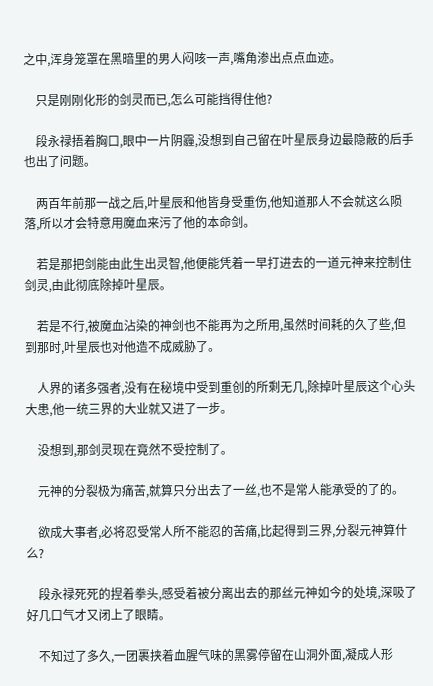之中,浑身笼罩在黑暗里的男人闷咳一声,嘴角渗出点点血迹。

    只是刚刚化形的剑灵而已,怎么可能挡得住他?

    段永禄捂着胸口,眼中一片阴霾,没想到自己留在叶星辰身边最隐蔽的后手也出了问题。

    两百年前那一战之后,叶星辰和他皆身受重伤,他知道那人不会就这么陨落,所以才会特意用魔血来污了他的本命剑。

    若是那把剑能由此生出灵智,他便能凭着一早打进去的一道元神来控制住剑灵,由此彻底除掉叶星辰。

    若是不行,被魔血沾染的神剑也不能再为之所用,虽然时间耗的久了些,但到那时,叶星辰也对他造不成威胁了。

    人界的诸多强者,没有在秘境中受到重创的所剩无几,除掉叶星辰这个心头大患,他一统三界的大业就又进了一步。

    没想到,那剑灵现在竟然不受控制了。

    元神的分裂极为痛苦,就算只分出去了一丝,也不是常人能承受的了的。

    欲成大事者,必将忍受常人所不能忍的苦痛,比起得到三界,分裂元神算什么?

    段永禄死死的捏着拳头,感受着被分离出去的那丝元神如今的处境,深吸了好几口气才又闭上了眼睛。

    不知过了多久,一团裹挟着血腥气味的黑雾停留在山洞外面,凝成人形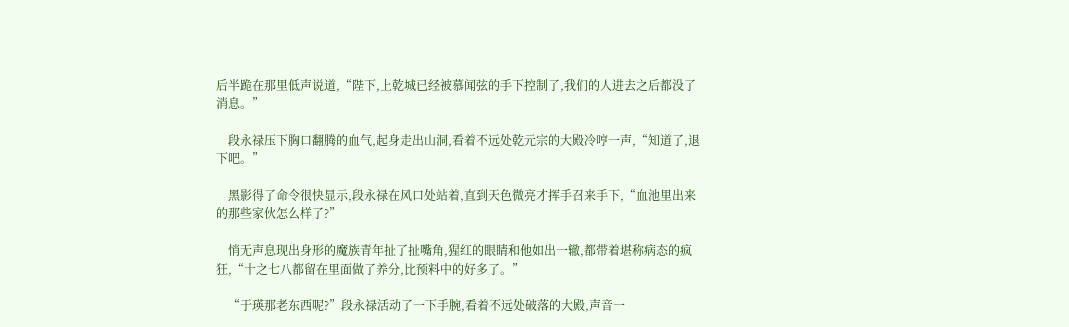后半跪在那里低声说道,“陛下,上乾城已经被慕闻弦的手下控制了,我们的人进去之后都没了消息。”

    段永禄压下胸口翻腾的血气,起身走出山洞,看着不远处乾元宗的大殿冷哼一声,“知道了,退下吧。”

    黑影得了命令很快显示,段永禄在风口处站着,直到天色微亮才挥手召来手下,“血池里出来的那些家伙怎么样了?”

    悄无声息现出身形的魔族青年扯了扯嘴角,猩红的眼睛和他如出一辙,都带着堪称病态的疯狂,“十之七八都留在里面做了养分,比预料中的好多了。”

    “于瑛那老东西呢?”段永禄活动了一下手腕,看着不远处破落的大殿,声音一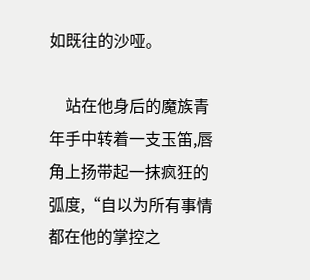如既往的沙哑。

    站在他身后的魔族青年手中转着一支玉笛,唇角上扬带起一抹疯狂的弧度,“自以为所有事情都在他的掌控之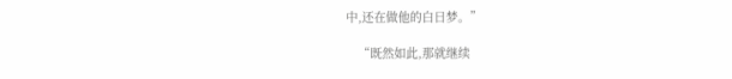中,还在做他的白日梦。”

    “既然如此,那就继续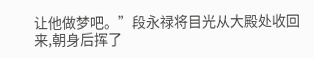让他做梦吧。”段永禄将目光从大殿处收回来,朝身后挥了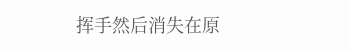挥手然后消失在原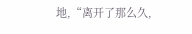地,“离开了那么久,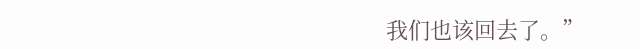我们也该回去了。”